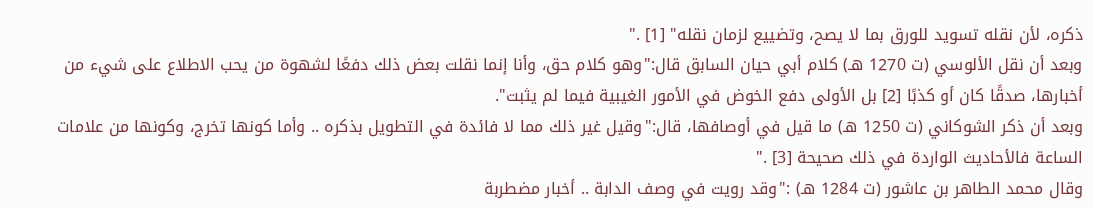ذكره، لأن نقله تسويد للورق بما لا يصح، وتضييع لزمان نقله" [1] ."
وبعد أن نقل الألوسي (ت 1270 هـ) كلام أبي حيان السابق قال:"وهو كلام حق، وأنا إنما نقلت بعض ذلك دفعًا لشهوة من يحب الاطلاع على شيء من أخبارها، صدقًا كان أو كذبًا [2] بل الأولى دفع الخوض في الأمور الغيبية فيما لم يثبت".
وبعد أن ذكر الشوكاني (ت 1250 هـ) ما قيل في أوصافها، قال:"وقيل غير ذلك مما لا فائدة في التطويل بذكره .. وأما كونها تخرج، وكونها من علامات الساعة فالأحاديث الواردة في ذلك صحيحة [3] ."
وقال محمد الطاهر بن عاشور (ت 1284 هـ) :"وقد رويت في وصف الدابة .. أخبار مضطربة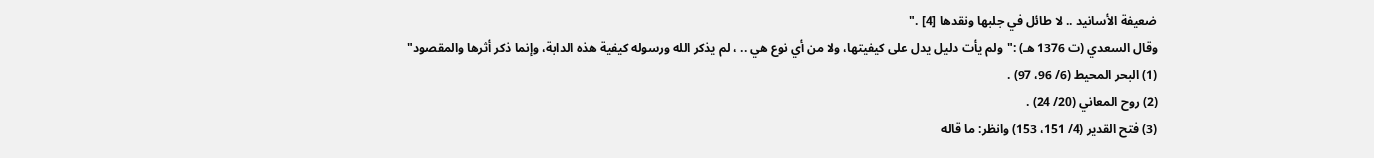ضعيفة الأسانيد .. لا طائل في جلبها ونقدها [4] ."
وقال السعدي (ت 1376 هـ) :"ولم يأت دليل يدل على كيفيتها، ولا من أي نوع هي .. ، لم يذكر الله ورسوله كيفية هذه الدابة، وإنما ذكر أثرها والمقصود"
(1) البحر المحيط (6/ 96، 97) .
(2) روح المعاني (20/ 24) .
(3) فتح القدير (4/ 151، 153) وانظر: ما قاله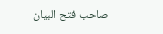صاحب فتح البيان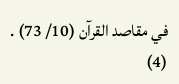في مقاصد القرآن (10/ 73) .
(4)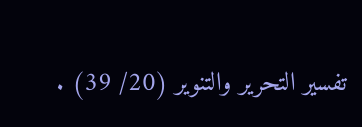تفسير التحرير والتنوير (20/ 39) .